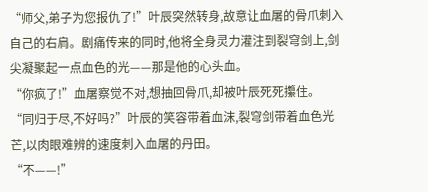“师父,弟子为您报仇了!”叶辰突然转身,故意让血屠的骨爪刺入自己的右肩。剧痛传来的同时,他将全身灵力灌注到裂穹剑上,剑尖凝聚起一点血色的光——那是他的心头血。
“你疯了!”血屠察觉不对,想抽回骨爪,却被叶辰死死攥住。
“同归于尽,不好吗?”叶辰的笑容带着血沫,裂穹剑带着血色光芒,以肉眼难辨的速度刺入血屠的丹田。
“不——!”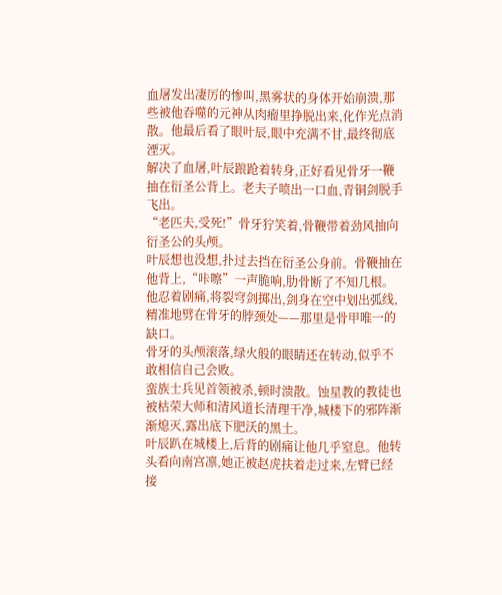血屠发出凄厉的惨叫,黑雾状的身体开始崩溃,那些被他吞噬的元神从肉瘤里挣脱出来,化作光点消散。他最后看了眼叶辰,眼中充满不甘,最终彻底湮灭。
解决了血屠,叶辰踉跄着转身,正好看见骨牙一鞭抽在衍圣公背上。老夫子喷出一口血,青铜剑脱手飞出。
“老匹夫,受死!”骨牙狞笑着,骨鞭带着劲风抽向衍圣公的头颅。
叶辰想也没想,扑过去挡在衍圣公身前。骨鞭抽在他背上,“咔嚓”一声脆响,肋骨断了不知几根。他忍着剧痛,将裂穹剑掷出,剑身在空中划出弧线,精准地劈在骨牙的脖颈处——那里是骨甲唯一的缺口。
骨牙的头颅滚落,绿火般的眼睛还在转动,似乎不敢相信自己会败。
蛮族士兵见首领被杀,顿时溃散。蚀星教的教徒也被枯荣大师和清风道长清理干净,城楼下的邪阵渐渐熄灭,露出底下肥沃的黑土。
叶辰趴在城楼上,后背的剧痛让他几乎窒息。他转头看向南宫凛,她正被赵虎扶着走过来,左臂已经接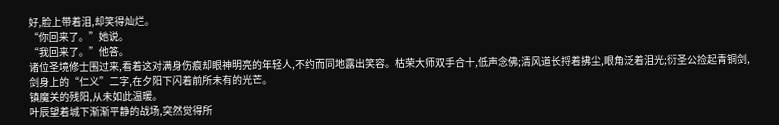好,脸上带着泪,却笑得灿烂。
“你回来了。”她说。
“我回来了。”他答。
诸位圣境修士围过来,看着这对满身伤痕却眼神明亮的年轻人,不约而同地露出笑容。枯荣大师双手合十,低声念佛;清风道长捋着拂尘,眼角泛着泪光;衍圣公捡起青铜剑,剑身上的“仁义”二字,在夕阳下闪着前所未有的光芒。
镇魔关的残阳,从未如此温暖。
叶辰望着城下渐渐平静的战场,突然觉得所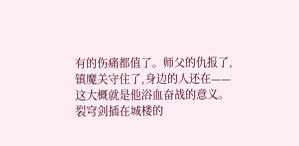有的伤痛都值了。师父的仇报了,镇魔关守住了,身边的人还在——这大概就是他浴血奋战的意义。
裂穹剑插在城楼的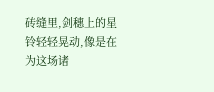砖缝里,剑穗上的星铃轻轻晃动,像是在为这场诸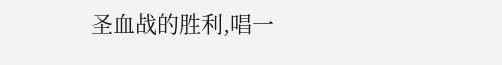圣血战的胜利,唱一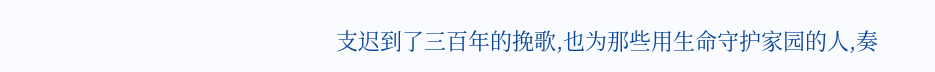支迟到了三百年的挽歌,也为那些用生命守护家园的人,奏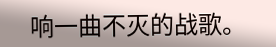响一曲不灭的战歌。